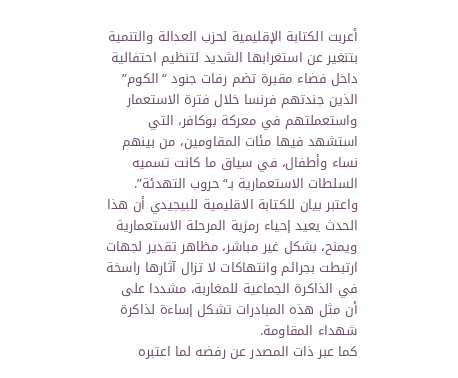أعربت الكتابة الإقليمية لحزب العدالة والتنمية بتنغير عن استغرابها الشديد لتنظيم احتفالية داخل فضاء مقبرة تضم رفات جنود “الكوم” الذين جندتهم فرنسا خلال فترة الاستعمار واستعملتهم في معركة بوكافر، التي استشهد فيها مئات المقاومين، من بينهم نساء وأطفال، في سياق ما كانت تسميه السلطات الاستعمارية بـ“حروب التهدئة”.
واعتبر بيان للكتابة الاقليمية للبيجيدي أن هذا الحدث يعيد إحياء رمزية المرحلة الاستعمارية ويمنح، بشكل غير مباشر، مظاهر تقدير لجهات ارتبطت بجرائم وانتهاكات لا تزال آثارها راسخة في الذاكرة الجماعية للمغاربة، مشددا على أن مثل هذه المبادرات تشكل إساءة لذاكرة شهداء المقاومة.
كما عبر ذات المصدر عن رفضه لما اعتبره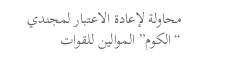محاولة لإعادة الاعتبار لمجندي “الكوم” الموالين للقوات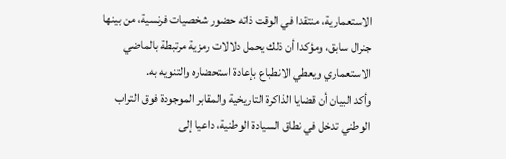الاستعمارية، منتقدا في الوقت ذاته حضور شخصيات فرنسية، من بينها جنرال سابق، ومؤكدا أن ذلك يحمل دلالات رمزية مرتبطة بالماضي الاستعماري ويعطي الانطباع بإعادة استحضاره والتنويه به.
وأكد البيان أن قضايا الذاكرة التاريخية والمقابر الموجودة فوق التراب الوطني تدخل في نطاق السيادة الوطنية، داعيا إلى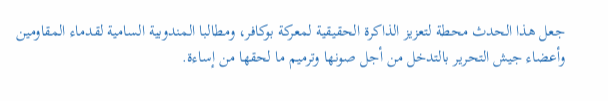جعل هذا الحدث محطة لتعزيز الذاكرة الحقيقية لمعركة بوكافر، ومطالبا المندوبية السامية لقدماء المقاومين وأعضاء جيش التحرير بالتدخل من أجل صونها وترميم ما لحقها من إساءة.